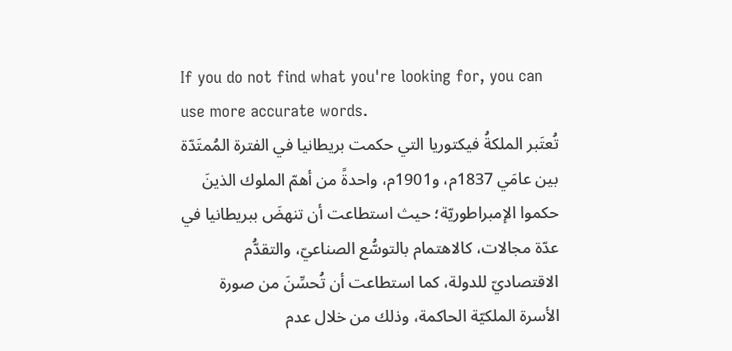If you do not find what you're looking for, you can use more accurate words.
تُعتَبر الملكةُ فيكتوريا التي حكمت بريطانيا في الفترة المُمتَدّة بين عامَي 1837م، و1901م، واحدةً من أهمّ الملوك الذينَ حكموا الإمبراطوريّة؛ حيث استطاعت أن تنهضَ ببريطانيا في عدّة مجالات، كالاهتمام بالتوسُّع الصناعيّ، والتقدُّم الاقتصاديّ للدولة، كما استطاعت أن تُحسِّنَ من صورة الأسرة الملكيّة الحاكمة، وذلك من خلال عدم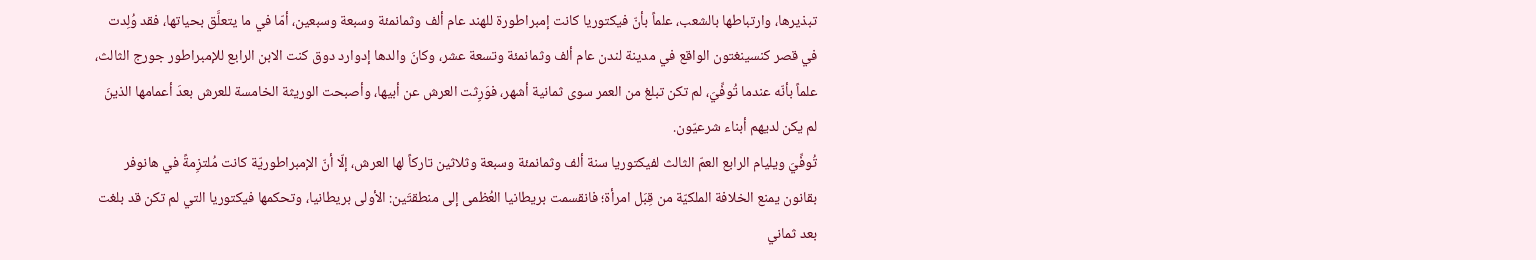تبذيرها، وارتباطها بالشعب، علماً بأنّ فيكتوريا كانت إمبراطورة للهند عام ألف وثمانمئة وسبعة وسبعين، أمّا في ما يتعلَّق بحياتها، فقد وُلِدت في قصر كنسينغتون الواقع في مدينة لندن عام ألف وثمانمئة وتسعة عشر، وكانَ والدها إدوارد دوق كنت الابن الرابع للإمبراطور جورج الثالث، علماً بأنّه عندما تُوفِّيَ، لم تكن تبلغ من العمر سوى ثمانية أشهر، فوَرِثت العرش عن أبيها، وأصبحت الوريثة الخامسة للعرش بعدَ أعمامها الذينَ لم يكن لديهم أبناء شرعيّون.
تُوفِّيَ ويليام الرابع العمّ الثالث لفيكتوريا سنة ألف وثمانمئة وسبعة وثلاثين تاركاً لها العرش، إلّا أنّ الإمبراطوريّة كانت مُلتزِمةً في هانوفر بقانون يمنع الخلافة الملكيّة من قِبَل امرأة؛ فانقسمت بريطانيا العُظمى إلى منطقتَين: الأولى بريطانيا، وتحكمها فيكتوريا التي لم تكن قد بلغت بعد ثماني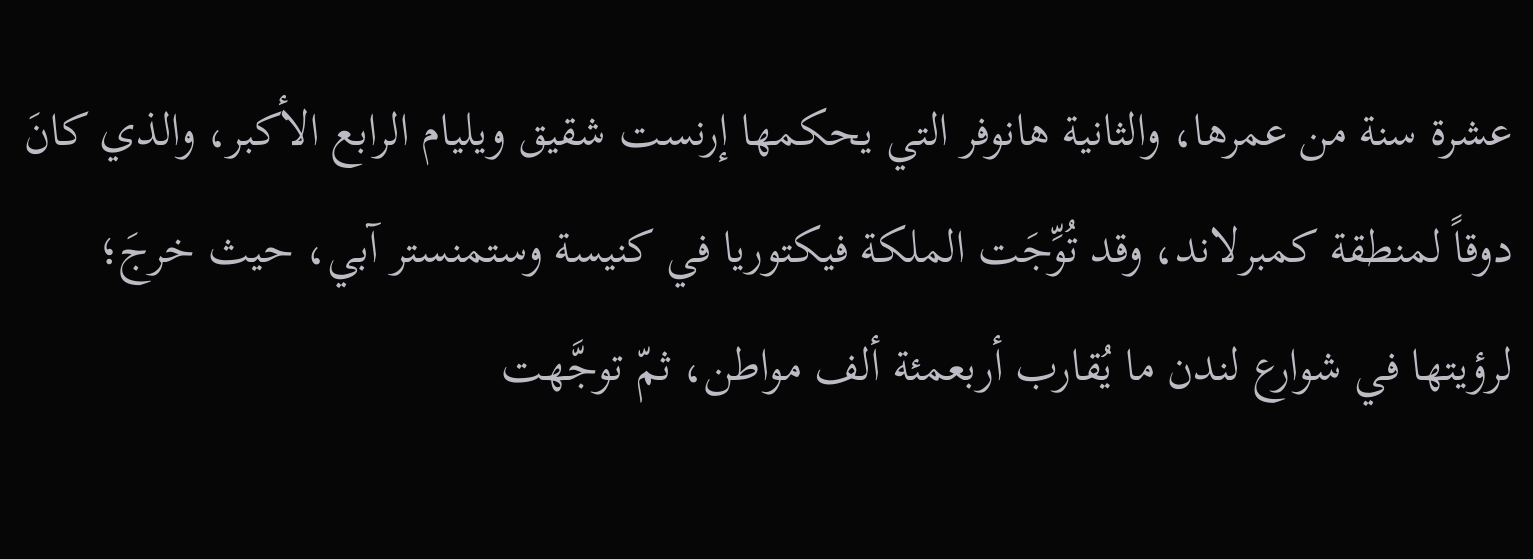عشرة سنة من عمرها، والثانية هانوفر التي يحكمها إرنست شقيق ويليام الرابع الأكبر، والذي كانَ دوقاً لمنطقة كمبرلاند، وقد تُوِّجَت الملكة فيكتوريا في كنيسة وستمنستر آبي، حيث خرجَ؛ لرؤيتها في شوارع لندن ما يُقارب أربعمئة ألف مواطن، ثمّ توجَّهت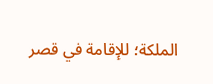الملكة؛ للإقامة في قصر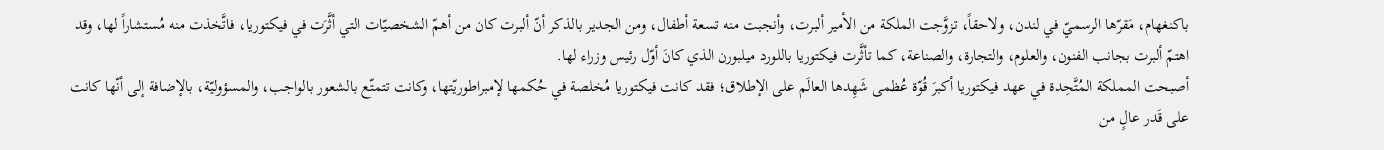باكنغهام، مَقرّها الرسميّ في لندن، ولاحقاً، تزوَّجت الملكة من الأمير ألبرت، وأنجبت منه تسعة أطفال، ومن الجدير بالذكر أنّ ألبرت كان من أهمّ الشخصيّات التي أثَّرَت في فيكتوريا، فاتَّخذت منه مُستشاراً لها، وقد اهتمّ ألبرت بجانب الفنون، والعلوم، والتجارة، والصناعة، كما تأثَّرت فيكتوريا باللورد ميلبورن الذي كانَ أوّل رئيس وزراء لها.
أصبحت المملكة المُتَّحِدة في عهد فيكتوريا أكبرَ قُوّة عُظمى شَهِدها العالَم على الإطلاق؛ فقد كانت فيكتوريا مُخلصة في حُكمها لإمبراطوريّتها، وكانت تتمتّع بالشعور بالواجب، والمسؤوليّة، بالإضافة إلى أنّها كانت على قَدر عالٍ من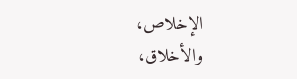الإخلاص، والأخلاق،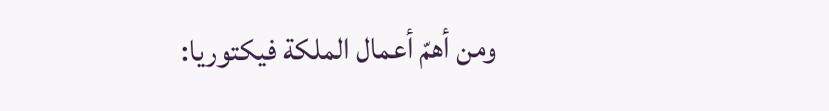ومن أهمّ أعمال الملكة فيكتوريا: